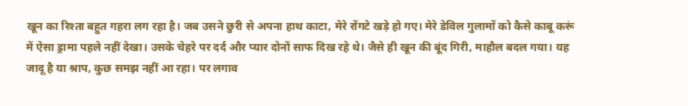खून का रिश्ता बहुत गहरा लग रहा है। जब उसने छुरी से अपना हाथ काटा, मेरे रोंगटे खड़े हो गए। मेरे डेविल गुलामों को कैसे काबू करूं में ऐसा ड्रामा पहले नहीं देखा। उसके चेहरे पर दर्द और प्यार दोनों साफ दिख रहे थे। जैसे ही खून की बूंद गिरी, माहौल बदल गया। यह जादू है या श्राप, कुछ समझ नहीं आ रहा। पर लगाव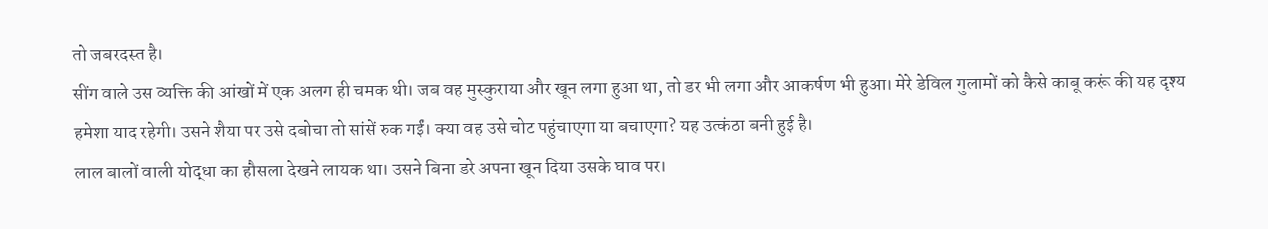तो जबरदस्त है।
सींग वाले उस व्यक्ति की आंखों में एक अलग ही चमक थी। जब वह मुस्कुराया और खून लगा हुआ था, तो डर भी लगा और आकर्षण भी हुआ। मेरे डेविल गुलामों को कैसे काबू करूं की यह दृश्य हमेशा याद रहेगी। उसने शैया पर उसे दबोचा तो सांसें रुक गईं। क्या वह उसे चोट पहुंचाएगा या बचाएगा? यह उत्कंठा बनी हुई है।
लाल बालों वाली योद्धा का हौसला देखने लायक था। उसने बिना डरे अपना खून दिया उसके घाव पर।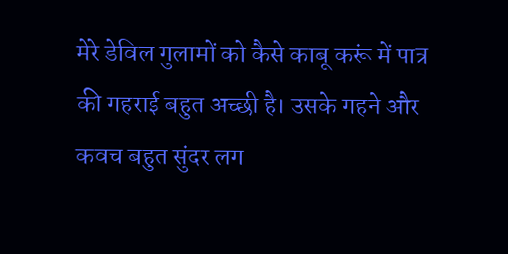मेरे डेविल गुलामों को कैसे काबू करूं में पात्र की गहराई बहुत अच्छी है। उसके गहने और कवच बहुत सुंदर लग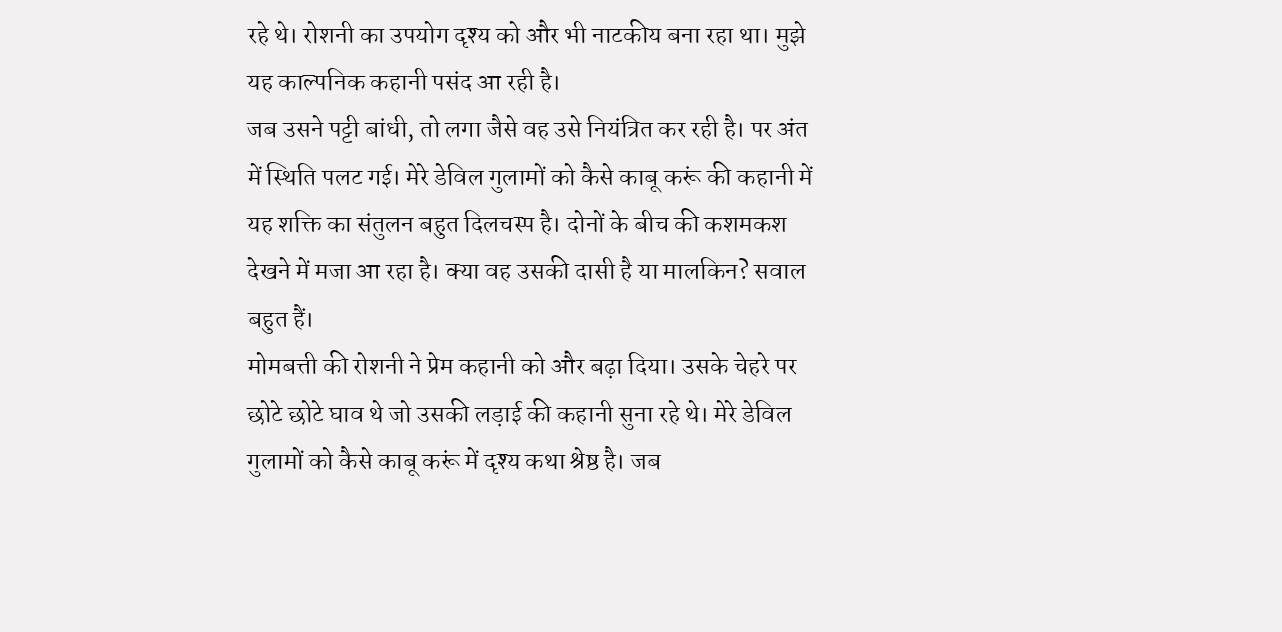रहे थे। रोशनी का उपयोग दृश्य को और भी नाटकीय बना रहा था। मुझे यह काल्पनिक कहानी पसंद आ रही है।
जब उसने पट्टी बांधी, तो लगा जैसे वह उसे नियंत्रित कर रही है। पर अंत में स्थिति पलट गई। मेरे डेविल गुलामों को कैसे काबू करूं की कहानी में यह शक्ति का संतुलन बहुत दिलचस्प है। दोनों के बीच की कशमकश देखने में मजा आ रहा है। क्या वह उसकी दासी है या मालकिन? सवाल बहुत हैं।
मोमबत्ती की रोशनी ने प्रेम कहानी को और बढ़ा दिया। उसके चेहरे पर छोटे छोटे घाव थे जो उसकी लड़ाई की कहानी सुना रहे थे। मेरे डेविल गुलामों को कैसे काबू करूं में दृश्य कथा श्रेष्ठ है। जब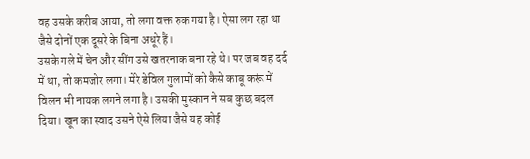वह उसके करीब आया, तो लगा वक्त रुक गया है। ऐसा लग रहा था जैसे दोनों एक दूसरे के बिना अधूरे हैं।
उसके गले में चेन और सींग उसे खतरनाक बना रहे थे। पर जब वह दर्द में था, तो कमजोर लगा। मेरे डेविल गुलामों को कैसे काबू करूं में विलन भी नायक लगने लगा है। उसकी मुस्कान ने सब कुछ बदल दिया। खून का स्वाद उसने ऐसे लिया जैसे यह कोई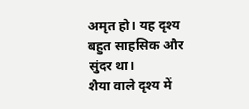अमृत हो। यह दृश्य बहुत साहसिक और सुंदर था।
शैया वाले दृश्य में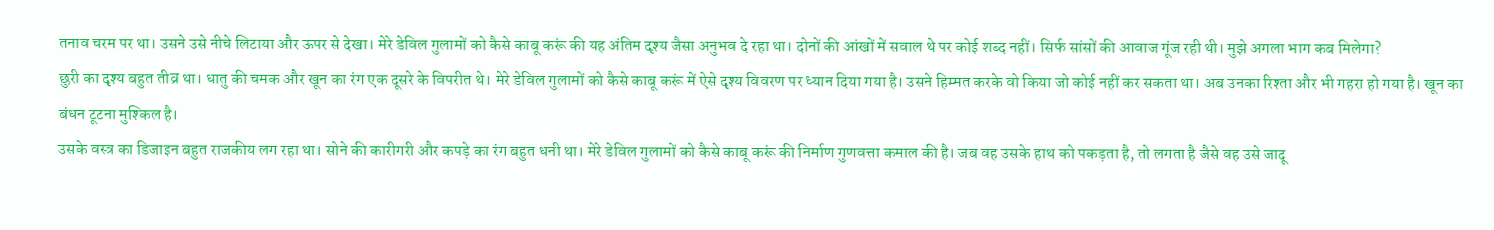तनाव चरम पर था। उसने उसे नीचे लिटाया और ऊपर से देखा। मेरे डेविल गुलामों को कैसे काबू करूं की यह अंतिम दृश्य जैसा अनुभव दे रहा था। दोनों की आंखों में सवाल थे पर कोई शब्द नहीं। सिर्फ सांसों की आवाज गूंज रही थी। मुझे अगला भाग कब मिलेगा?
छुरी का दृश्य बहुत तीव्र था। धातु की चमक और खून का रंग एक दूसरे के विपरीत थे। मेरे डेविल गुलामों को कैसे काबू करूं में ऐसे दृश्य विवरण पर ध्यान दिया गया है। उसने हिम्मत करके वो किया जो कोई नहीं कर सकता था। अब उनका रिश्ता और भी गहरा हो गया है। खून का बंधन टूटना मुश्किल है।
उसके वस्त्र का डिजाइन बहुत राजकीय लग रहा था। सोने की कारीगरी और कपड़े का रंग बहुत धनी था। मेरे डेविल गुलामों को कैसे काबू करूं की निर्माण गुणवत्ता कमाल की है। जब वह उसके हाथ को पकड़ता है, तो लगता है जैसे वह उसे जादू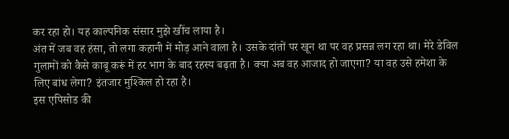कर रहा हो। यह काल्पनिक संसार मुझे खींच लाया है।
अंत में जब वह हंसा, तो लगा कहानी में मोड़ आने वाला है। उसके दांतों पर खून था पर वह प्रसन्न लग रहा था। मेरे डेविल गुलामों को कैसे काबू करूं में हर भाग के बाद रहस्य बढ़ता है। क्या अब वह आजाद हो जाएगा? या वह उसे हमेशा के लिए बांध लेगा? इंतजार मुश्किल हो रहा है।
इस एपिसोड की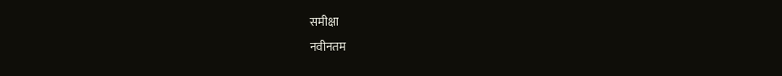समीक्षा
नवीनतम